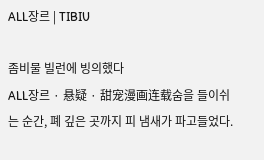ALL장르 | TIBIU

좀비물 빌런에 빙의했다
ALL장르 · 悬疑 · 甜宠漫画连载숨을 들이쉬는 순간, 폐 깊은 곳까지 피 냄새가 파고들었다.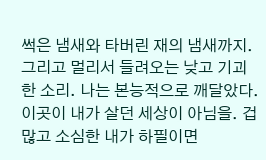썩은 냄새와 타버린 재의 냄새까지. 그리고 멀리서 들려오는 낮고 기괴한 소리. 나는 본능적으로 깨달았다. 이곳이 내가 살던 세상이 아님을. 겁 많고 소심한 내가 하필이면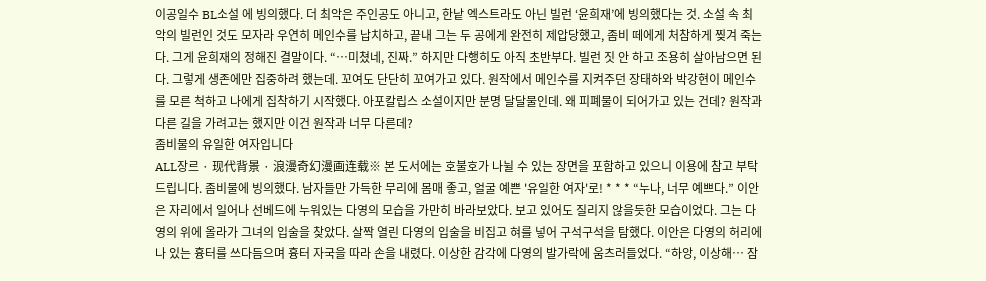이공일수 BL소설 에 빙의했다. 더 최악은 주인공도 아니고, 한낱 엑스트라도 아닌 빌런 ‘윤희재’에 빙의했다는 것. 소설 속 최악의 빌런인 것도 모자라 우연히 메인수를 납치하고, 끝내 그는 두 공에게 완전히 제압당했고, 좀비 떼에게 처참하게 찢겨 죽는다. 그게 윤희재의 정해진 결말이다. “…미쳤네, 진짜.” 하지만 다행히도 아직 초반부다. 빌런 짓 안 하고 조용히 살아남으면 된다. 그렇게 생존에만 집중하려 했는데. 꼬여도 단단히 꼬여가고 있다. 원작에서 메인수를 지켜주던 장태하와 박강현이 메인수를 모른 척하고 나에게 집착하기 시작했다. 아포칼립스 소설이지만 분명 달달물인데. 왜 피폐물이 되어가고 있는 건데? 원작과 다른 길을 가려고는 했지만 이건 원작과 너무 다른데?
좀비물의 유일한 여자입니다
ALL장르 · 现代背景 · 浪漫奇幻漫画连载※ 본 도서에는 호불호가 나뉠 수 있는 장면을 포함하고 있으니 이용에 참고 부탁드립니다. 좀비물에 빙의했다. 남자들만 가득한 무리에 몸매 좋고, 얼굴 예쁜 '유일한 여자'로! * * * “누나, 너무 예쁘다.” 이안은 자리에서 일어나 선베드에 누워있는 다영의 모습을 가만히 바라보았다. 보고 있어도 질리지 않을듯한 모습이었다. 그는 다영의 위에 올라가 그녀의 입술을 찾았다. 살짝 열린 다영의 입술을 비집고 혀를 넣어 구석구석을 탐했다. 이안은 다영의 허리에 나 있는 흉터를 쓰다듬으며 흉터 자국을 따라 손을 내렸다. 이상한 감각에 다영의 발가락에 움츠러들었다. “하앙, 이상해… 잠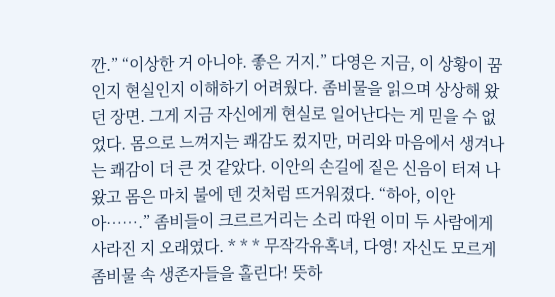깐.” “이상한 거 아니야. 좋은 거지.” 다영은 지금, 이 상황이 꿈인지 현실인지 이해하기 어려웠다. 좀비물을 읽으며 상상해 왔던 장면. 그게 지금 자신에게 현실로 일어난다는 게 믿을 수 없었다. 몸으로 느껴지는 쾌감도 컸지만, 머리와 마음에서 생겨나는 쾌감이 더 큰 것 같았다. 이안의 손길에 짙은 신음이 터져 나왔고 몸은 마치 불에 덴 것처럼 뜨거워졌다. “하아, 이안아…….” 좀비들이 크르르거리는 소리 따윈 이미 두 사람에게 사라진 지 오래였다. * * * 무작각유혹녀, 다영! 자신도 모르게 좀비물 속 생존자들을 홀린다! 뜻하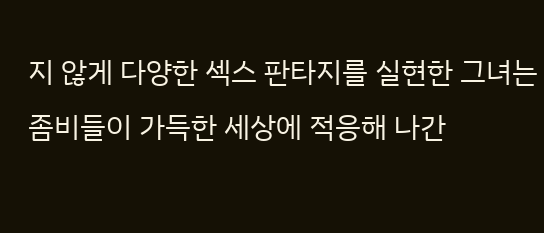지 않게 다양한 섹스 판타지를 실현한 그녀는 좀비들이 가득한 세상에 적응해 나간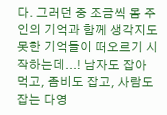다. 그러던 중 조금씩 몸 주인의 기억과 함께 생각지도 못한 기억들이 떠오르기 시작하는데...! 남자도 잡아먹고, 좀비도 잡고, 사람도 잡는 다영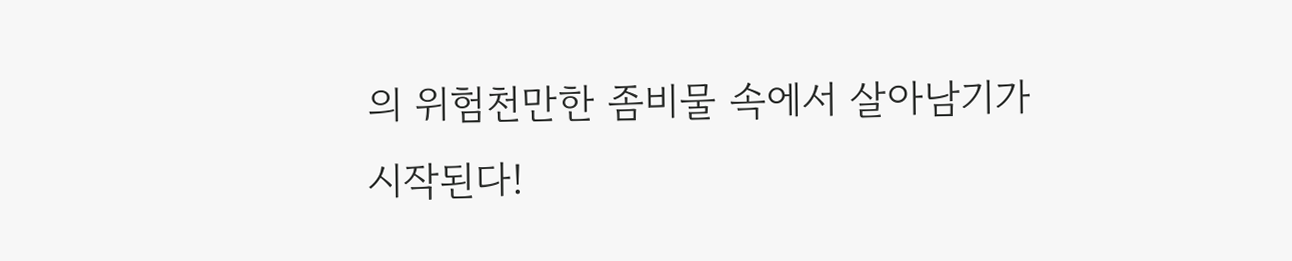의 위험천만한 좀비물 속에서 살아남기가 시작된다!